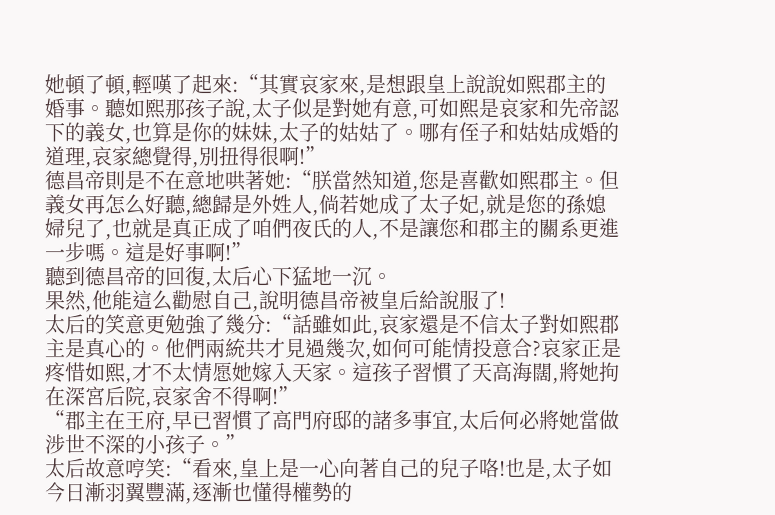她頓了頓,輕嘆了起來:“其實哀家來,是想跟皇上說說如熙郡主的婚事。聽如熙那孩子說,太子似是對她有意,可如熙是哀家和先帝認下的義女,也算是你的妹妹,太子的姑姑了。哪有侄子和姑姑成婚的道理,哀家總覺得,別扭得很啊!”
德昌帝則是不在意地哄著她:“朕當然知道,您是喜歡如熙郡主。但義女再怎么好聽,總歸是外姓人,倘若她成了太子妃,就是您的孫媳婦兒了,也就是真正成了咱們夜氏的人,不是讓您和郡主的關系更進一步嗎。這是好事啊!”
聽到德昌帝的回復,太后心下猛地一沉。
果然,他能這么勸慰自己,說明德昌帝被皇后給說服了!
太后的笑意更勉強了幾分:“話雖如此,哀家還是不信太子對如熙郡主是真心的。他們兩統共才見過幾次,如何可能情投意合?哀家正是疼惜如熙,才不太情愿她嫁入天家。這孩子習慣了天高海闊,將她拘在深宮后院,哀家舍不得啊!”
“郡主在王府,早已習慣了高門府邸的諸多事宜,太后何必將她當做涉世不深的小孩子。”
太后故意哼笑:“看來,皇上是一心向著自己的兒子咯!也是,太子如今日漸羽翼豐滿,逐漸也懂得權勢的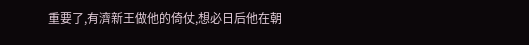重要了,有濟新王做他的倚仗,想必日后他在朝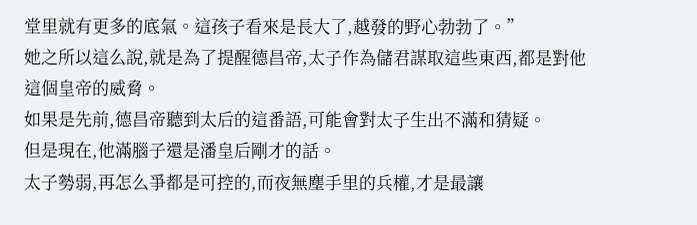堂里就有更多的底氣。這孩子看來是長大了,越發的野心勃勃了。”
她之所以這么說,就是為了提醒德昌帝,太子作為儲君謀取這些東西,都是對他這個皇帝的威脅。
如果是先前,德昌帝聽到太后的這番語,可能會對太子生出不滿和猜疑。
但是現在,他滿腦子還是潘皇后剛才的話。
太子勢弱,再怎么爭都是可控的,而夜無塵手里的兵權,才是最讓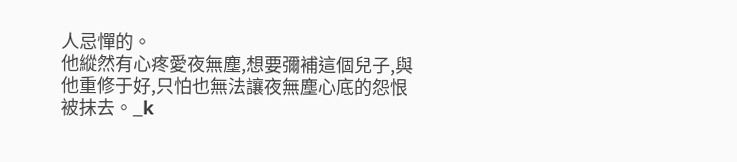人忌憚的。
他縱然有心疼愛夜無塵,想要彌補這個兒子,與他重修于好,只怕也無法讓夜無塵心底的怨恨被抹去。_k